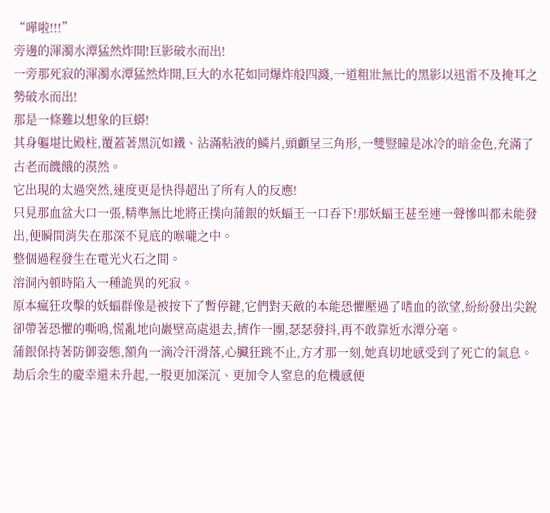“嘩啦!!!”
旁邊的渾濁水潭猛然炸開!巨影破水而出!
一旁那死寂的渾濁水潭猛然炸開,巨大的水花如同爆炸般四濺,一道粗壯無比的黑影以迅雷不及掩耳之勢破水而出!
那是一條難以想象的巨蟒!
其身軀堪比殿柱,覆蓋著黑沉如鐵、沾滿粘液的鱗片,頭顱呈三角形,一雙豎瞳是冰冷的暗金色,充滿了古老而饑餓的漠然。
它出現的太過突然,速度更是快得超出了所有人的反應!
只見那血盆大口一張,精準無比地將正撲向蒲銀的妖蝠王一口吞下!那妖蝠王甚至連一聲慘叫都未能發出,便瞬間消失在那深不見底的喉嚨之中。
整個過程發生在電光火石之間。
溶洞內頓時陷入一種詭異的死寂。
原本瘋狂攻擊的妖蝠群像是被按下了暫停鍵,它們對天敵的本能恐懼壓過了嗜血的欲望,紛紛發出尖銳卻帶著恐懼的嘶鳴,慌亂地向巖壁高處退去,擠作一團,瑟瑟發抖,再不敢靠近水潭分毫。
蒲銀保持著防御姿態,額角一滴冷汗滑落,心臟狂跳不止,方才那一刻,她真切地感受到了死亡的氣息。
劫后余生的慶幸還未升起,一股更加深沉、更加令人窒息的危機感便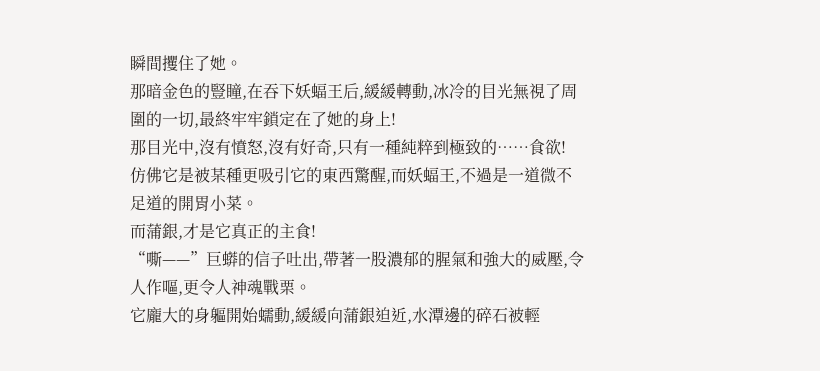瞬間攫住了她。
那暗金色的豎瞳,在吞下妖蝠王后,緩緩轉動,冰冷的目光無視了周圍的一切,最終牢牢鎖定在了她的身上!
那目光中,沒有憤怒,沒有好奇,只有一種純粹到極致的……食欲!
仿佛它是被某種更吸引它的東西驚醒,而妖蝠王,不過是一道微不足道的開胃小菜。
而蒲銀,才是它真正的主食!
“嘶——”巨蟒的信子吐出,帶著一股濃郁的腥氣和強大的威壓,令人作嘔,更令人神魂戰栗。
它龐大的身軀開始蠕動,緩緩向蒲銀迫近,水潭邊的碎石被輕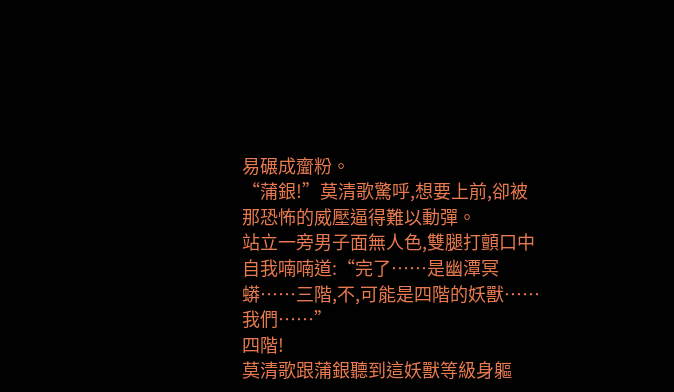易碾成齏粉。
“蒲銀!”莫清歌驚呼,想要上前,卻被那恐怖的威壓逼得難以動彈。
站立一旁男子面無人色,雙腿打顫口中自我喃喃道:“完了……是幽潭冥蟒……三階,不,可能是四階的妖獸……我們……”
四階!
莫清歌跟蒲銀聽到這妖獸等級身軀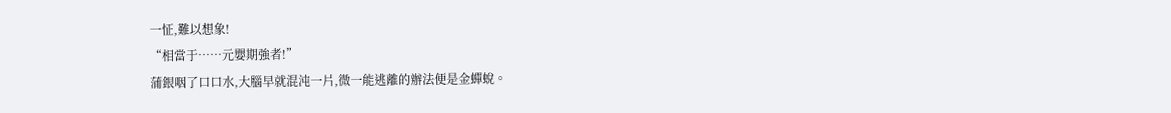一怔,難以想象!
“相當于……元嬰期強者!”
蒲銀咽了口口水,大腦早就混沌一片,微一能逃離的辦法便是金蟬蛻。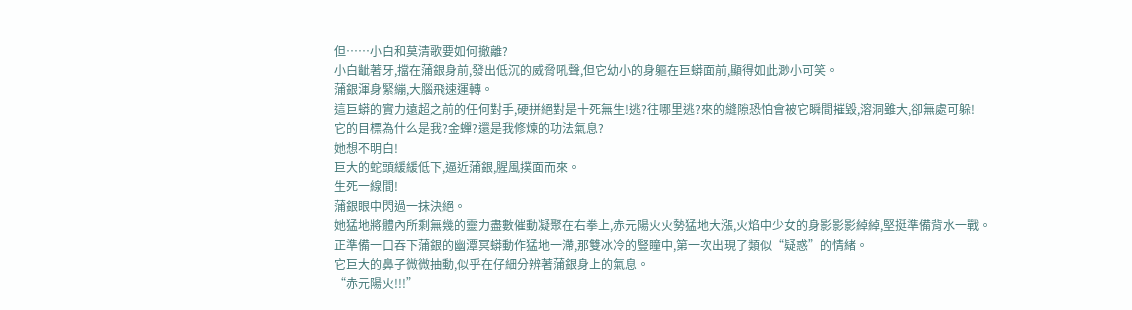但……小白和莫清歌要如何撤離?
小白齜著牙,擋在蒲銀身前,發出低沉的威脅吼聲,但它幼小的身軀在巨蟒面前,顯得如此渺小可笑。
蒲銀渾身緊繃,大腦飛速運轉。
這巨蟒的實力遠超之前的任何對手,硬拼絕對是十死無生!逃?往哪里逃?來的縫隙恐怕會被它瞬間摧毀,溶洞雖大,卻無處可躲!
它的目標為什么是我?金蟬?還是我修煉的功法氣息?
她想不明白!
巨大的蛇頭緩緩低下,逼近蒲銀,腥風撲面而來。
生死一線間!
蒲銀眼中閃過一抹決絕。
她猛地將體內所剩無幾的靈力盡數催動凝聚在右拳上,赤元陽火火勢猛地大漲,火焰中少女的身影影影綽綽,堅挺準備背水一戰。
正準備一口吞下蒲銀的幽潭冥蟒動作猛地一滯,那雙冰冷的豎瞳中,第一次出現了類似“疑惑”的情緒。
它巨大的鼻子微微抽動,似乎在仔細分辨著蒲銀身上的氣息。
“赤元陽火!!!”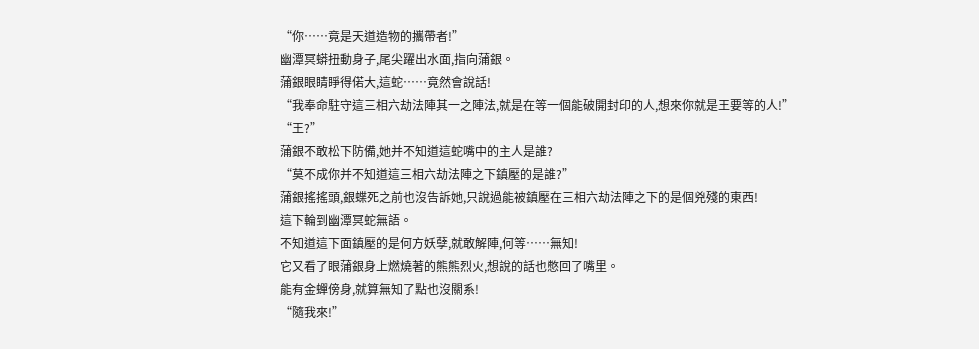“你……竟是天道造物的攜帶者!”
幽潭冥蟒扭動身子,尾尖躍出水面,指向蒲銀。
蒲銀眼睛睜得偌大,這蛇……竟然會說話!
“我奉命駐守這三相六劫法陣其一之陣法,就是在等一個能破開封印的人,想來你就是王要等的人!”
“王?”
蒲銀不敢松下防備,她并不知道這蛇嘴中的主人是誰?
“莫不成你并不知道這三相六劫法陣之下鎮壓的是誰?”
蒲銀搖搖頭,銀蝶死之前也沒告訴她,只說過能被鎮壓在三相六劫法陣之下的是個兇殘的東西!
這下輪到幽潭冥蛇無語。
不知道這下面鎮壓的是何方妖孽,就敢解陣,何等……無知!
它又看了眼蒲銀身上燃燒著的熊熊烈火,想說的話也憋回了嘴里。
能有金蟬傍身,就算無知了點也沒關系!
“隨我來!”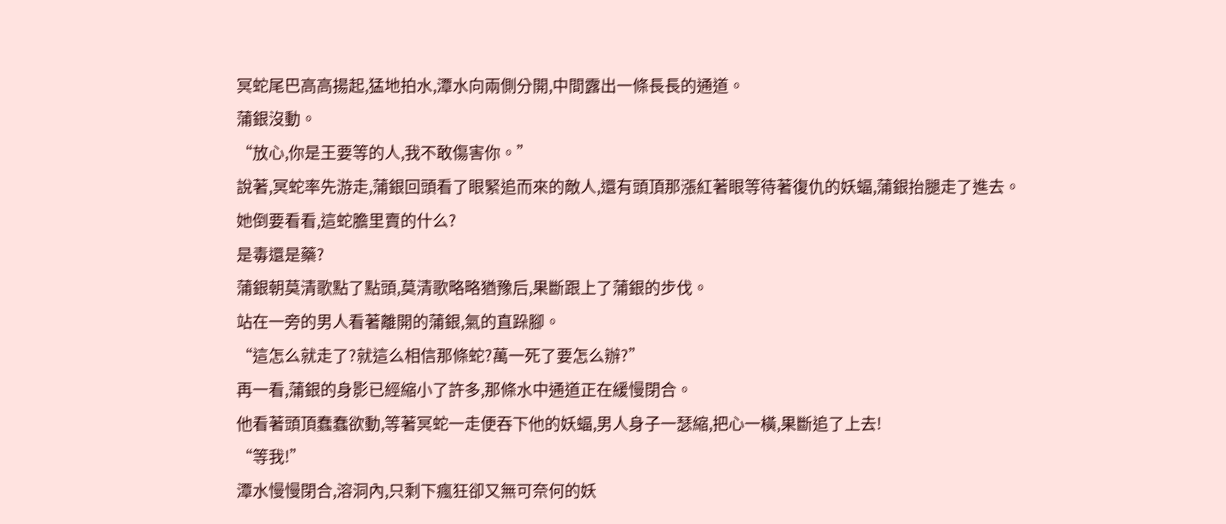冥蛇尾巴高高揚起,猛地拍水,潭水向兩側分開,中間露出一條長長的通道。
蒲銀沒動。
“放心,你是王要等的人,我不敢傷害你。”
說著,冥蛇率先游走,蒲銀回頭看了眼緊追而來的敵人,還有頭頂那漲紅著眼等待著復仇的妖蝠,蒲銀抬腿走了進去。
她倒要看看,這蛇膽里賣的什么?
是毒還是藥?
蒲銀朝莫清歌點了點頭,莫清歌略略猶豫后,果斷跟上了蒲銀的步伐。
站在一旁的男人看著離開的蒲銀,氣的直跺腳。
“這怎么就走了?就這么相信那條蛇?萬一死了要怎么辦?”
再一看,蒲銀的身影已經縮小了許多,那條水中通道正在緩慢閉合。
他看著頭頂蠢蠢欲動,等著冥蛇一走便吞下他的妖蝠,男人身子一瑟縮,把心一橫,果斷追了上去!
“等我!”
潭水慢慢閉合,溶洞內,只剩下瘋狂卻又無可奈何的妖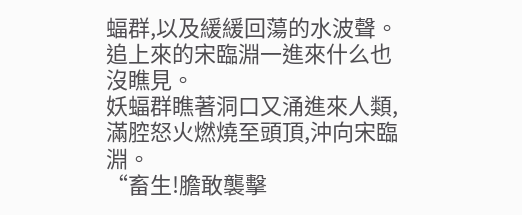蝠群,以及緩緩回蕩的水波聲。
追上來的宋臨淵一進來什么也沒瞧見。
妖蝠群瞧著洞口又涌進來人類,滿腔怒火燃燒至頭頂,沖向宋臨淵。
“畜生!膽敢襲擊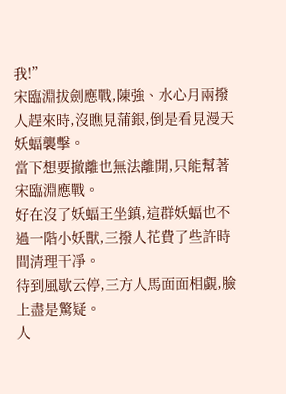我!”
宋臨淵拔劍應戰,陳強、水心月兩撥人趕來時,沒瞧見蒲銀,倒是看見漫天妖蝠襲擊。
當下想要撤離也無法離開,只能幫著宋臨淵應戰。
好在沒了妖蝠王坐鎮,這群妖蝠也不過一階小妖獸,三撥人花費了些許時間清理干凈。
待到風歇云停,三方人馬面面相覷,臉上盡是驚疑。
人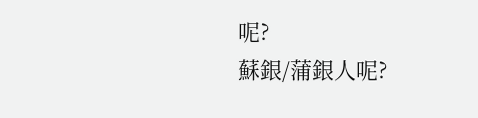呢?
蘇銀/蒲銀人呢?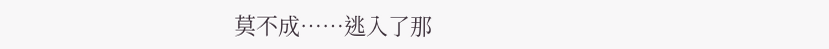莫不成……逃入了那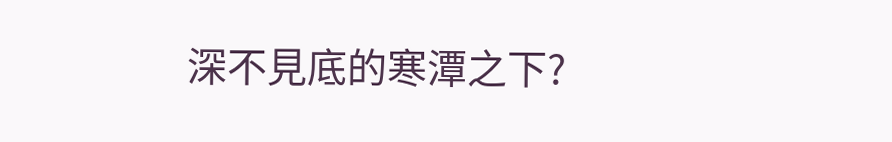深不見底的寒潭之下?